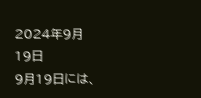2024年9月19日
9月19日には、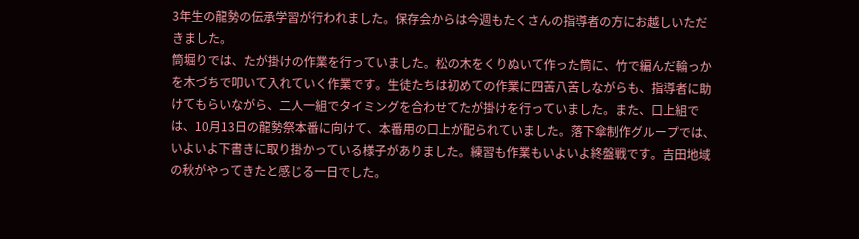3年生の龍勢の伝承学習が行われました。保存会からは今週もたくさんの指導者の方にお越しいただきました。
筒堀りでは、たが掛けの作業を行っていました。松の木をくりぬいて作った筒に、竹で編んだ輪っかを木づちで叩いて入れていく作業です。生徒たちは初めての作業に四苦八苦しながらも、指導者に助けてもらいながら、二人一組でタイミングを合わせてたが掛けを行っていました。また、口上組では、10月13日の龍勢祭本番に向けて、本番用の口上が配られていました。落下傘制作グループでは、いよいよ下書きに取り掛かっている様子がありました。練習も作業もいよいよ終盤戦です。吉田地域の秋がやってきたと感じる一日でした。